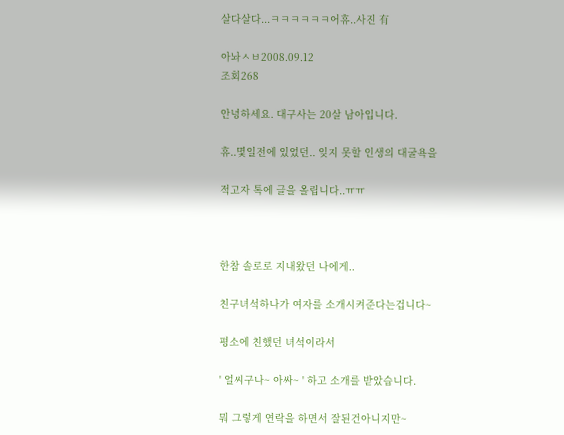살다살다...ㅋㅋㅋㅋㅋㅋ어휴..사진 有

아놔ㅅㅂ2008.09.12
조회268

안녕하세요. 대구사는 20살 남아입니다.

휴..몇일전에 있었던.. 잊지 못할 인생의 대굴욕을

적고자 톡에 글을 올립니다..ㅠㅠ



한참 솔로로 지내왔던 나에게..

친구녀석하나가 여자를 소개시켜준다는겁니다~

평소에 친했던 녀석이라서

' 얼씨구나~ 아싸~ ' 하고 소개를 받았습니다.

뭐 그렇게 연락을 하면서 잘된건아니지만~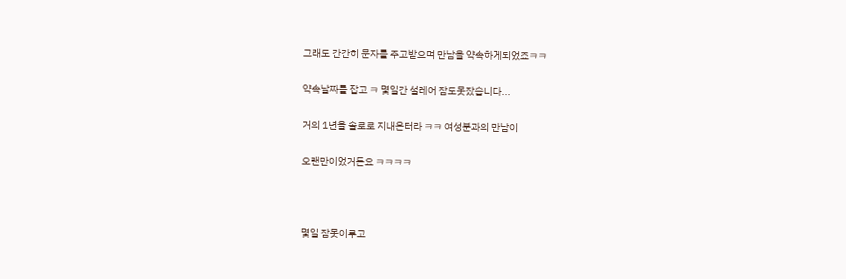그래도 간간히 문자를 주고받으며 만남을 약속하게되었죠ㅋㅋ

약속날짜를 잡고 ㅋ 몇일간 설레어 잠도못잤습니다...

거의 1년을 솔로로 지내온터라 ㅋㅋ 여성분과의 만남이

오랜만이었거든요 ㅋㅋㅋㅋ



몇일 잠못이루고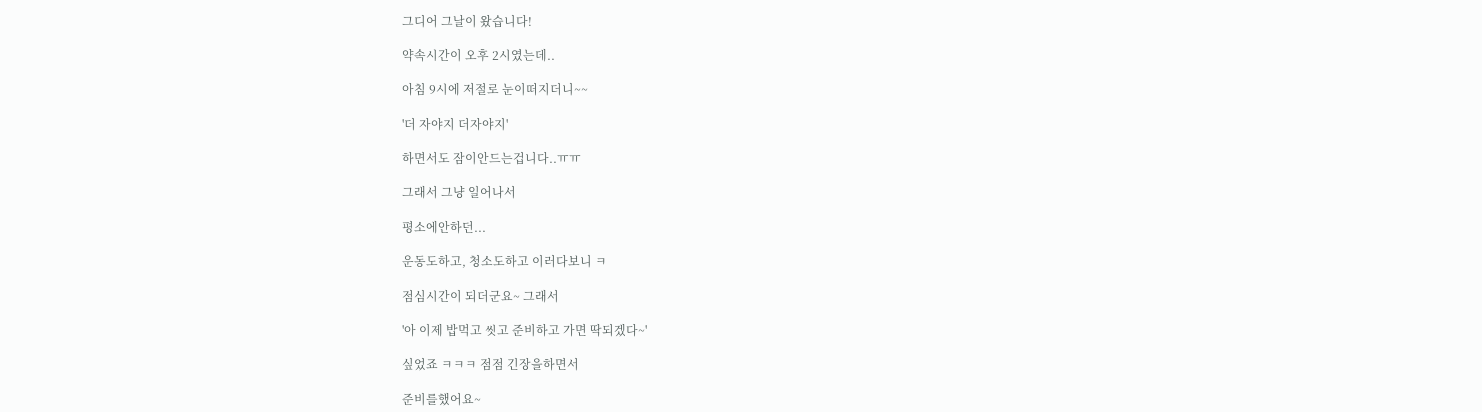그디어 그날이 왔습니다!

약속시간이 오후 2시였는데..

아침 9시에 저절로 눈이떠지더니~~

'더 자야지 더자야지'

하면서도 잠이안드는겁니다..ㅠㅠ

그래서 그냥 일어나서

평소에안하던...

운동도하고, 청소도하고 이러다보니 ㅋ

점심시간이 되더군요~ 그래서

'아 이제 밥먹고 씻고 준비하고 가면 딱되겠다~'

싶었죠 ㅋㅋㅋ 점점 긴장을하면서

준비를했어요~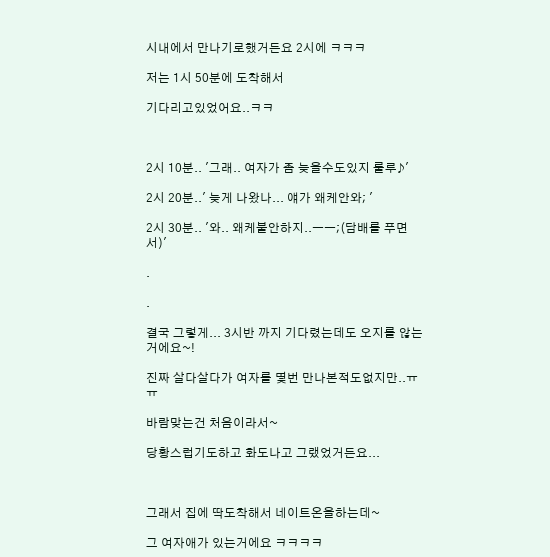시내에서 만나기로했거든요 2시에 ㅋㅋㅋ

저는 1시 50분에 도착해서

기다리고있었어요..ㅋㅋ



2시 10분.. '그래.. 여자가 좀 늦을수도있지 룰루♪'

2시 20분..' 늦게 나왔나... 얘가 왜케안와; '

2시 30분.. '와.. 왜케불안하지..ㅡㅡ;(담배를 푸면서)'

.

.

결국 그렇게... 3시반 까지 기다렸는데도 오지를 않는거에요~!

진짜 살다살다가 여자를 몇번 만나본적도없지만..ㅠㅠ

바람맞는건 처음이라서~

당황스럽기도하고 화도나고 그랬었거든요...



그래서 집에 딱도착해서 네이트온을하는데~

그 여자애가 있는거에요 ㅋㅋㅋㅋ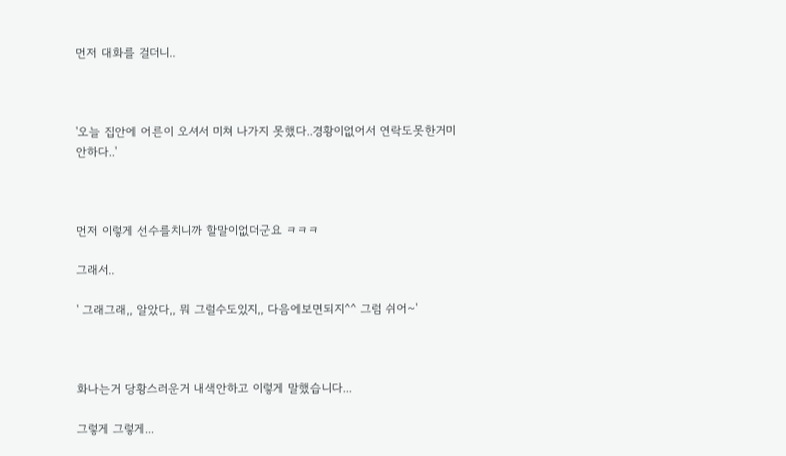먼저 대화를 걸더니..



'오늘 집안에 어른이 오셔서 미쳐 나가지 못했다..경황이없어서 연락도못한거미안하다..'



먼저 이렇게 선수를치니까 할말이없더군요 ㅋㅋㅋ

그래서..

' 그래그래,, 알았다,, 뭐 그럴수도있지,, 다음에보면되지^^ 그럼 쉬어~'



화나는거 당황스러운거 내색안하고 이렇게 말했습니다...

그렇게 그렇게...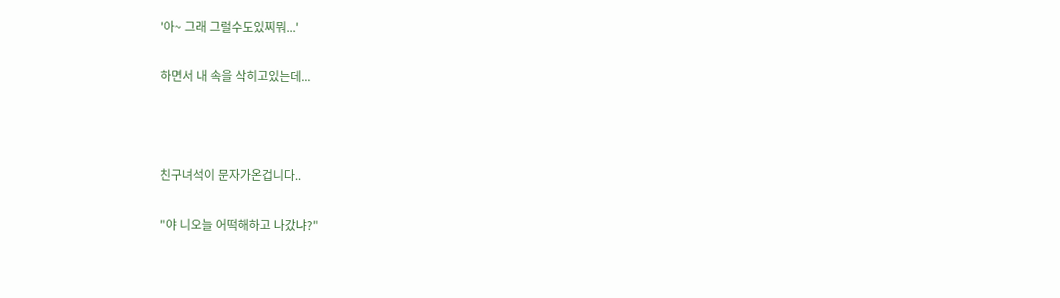'아~ 그래 그럴수도있찌뭐...'

하면서 내 속을 삭히고있는데...



친구녀석이 문자가온겁니다..

"야 니오늘 어떡해하고 나갔냐?"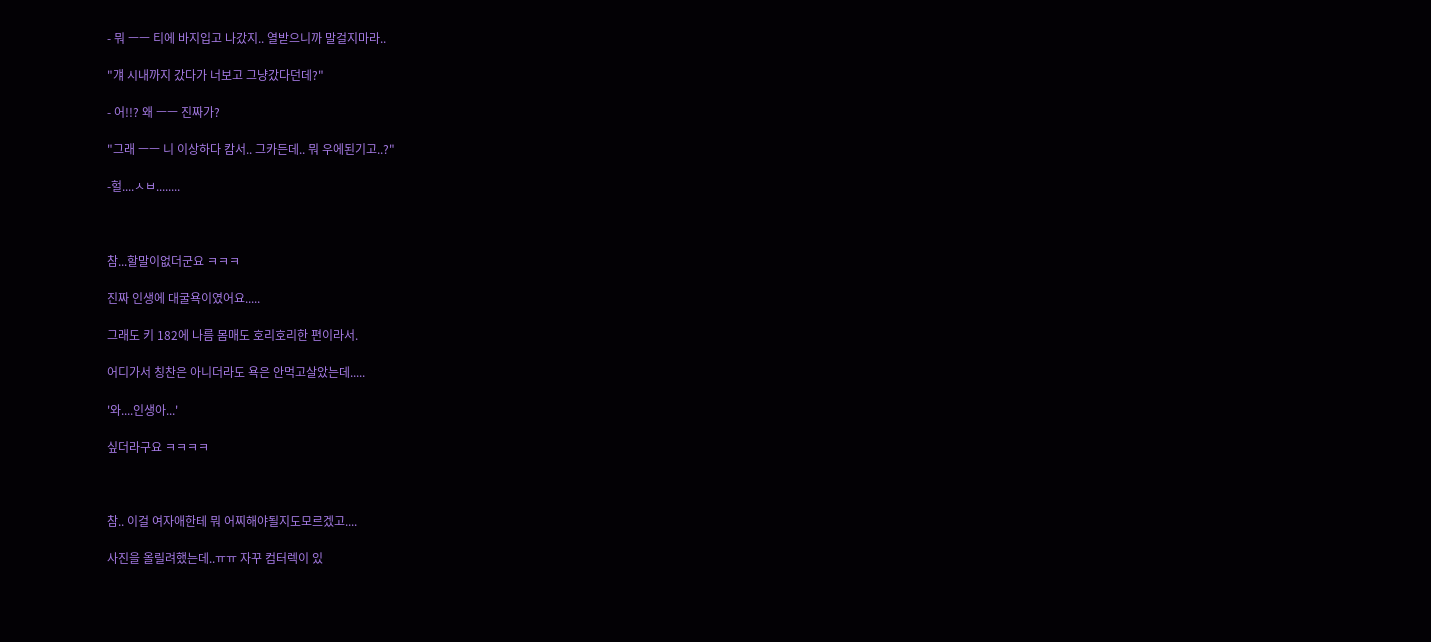- 뭐 ㅡㅡ 티에 바지입고 나갔지.. 열받으니까 말걸지마라..

"걔 시내까지 갔다가 너보고 그냥갔다던데?"

- 어!!? 왜 ㅡㅡ 진짜가?

"그래 ㅡㅡ 니 이상하다 캄서.. 그카든데.. 뭐 우에된기고..?"

-헐....ㅅㅂ........



참...할말이없더군요 ㅋㅋㅋ

진짜 인생에 대굴욕이였어요.....

그래도 키 182에 나름 몸매도 호리호리한 편이라서.

어디가서 칭찬은 아니더라도 욕은 안먹고살았는데.....

'와....인생아...'

싶더라구요 ㅋㅋㅋㅋ



참.. 이걸 여자애한테 뭐 어찌해야될지도모르겠고....

사진을 올릴려했는데..ㅠㅠ 자꾸 컴터렉이 있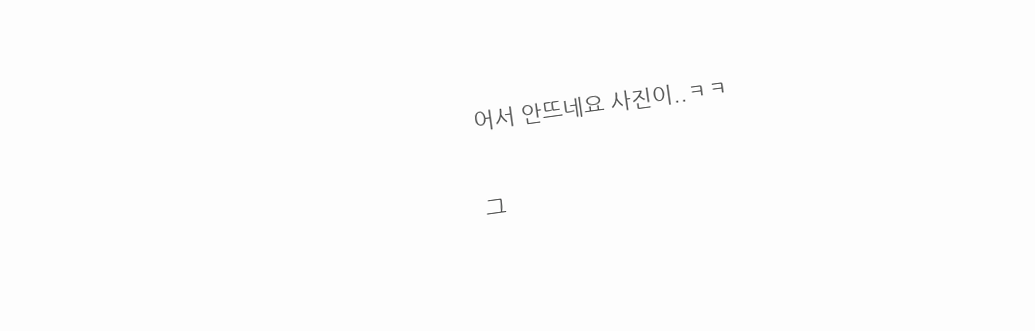어서 안뜨네요 사진이..ㅋㅋ

그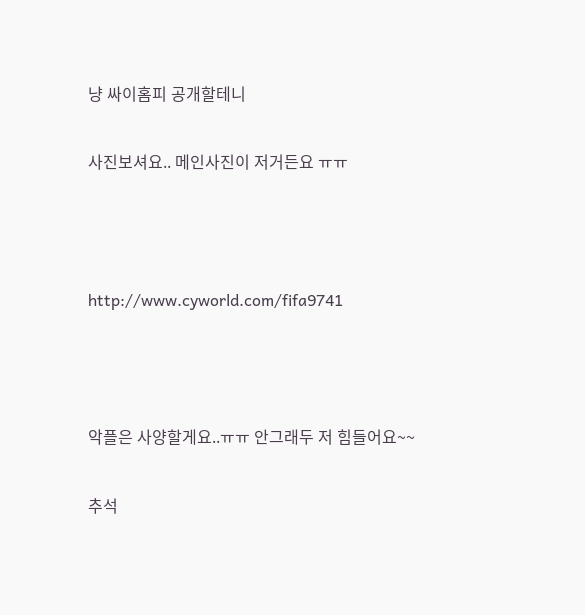냥 싸이홈피 공개할테니

사진보셔요.. 메인사진이 저거든요 ㅠㅠ



http://www.cyworld.com/fifa9741



악플은 사양할게요..ㅠㅠ 안그래두 저 힘들어요~~

추석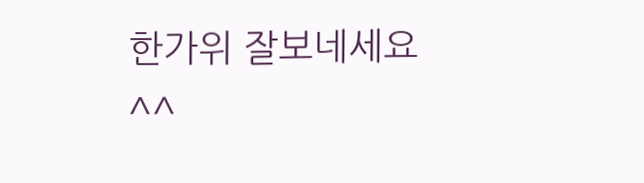한가위 잘보네세요^^